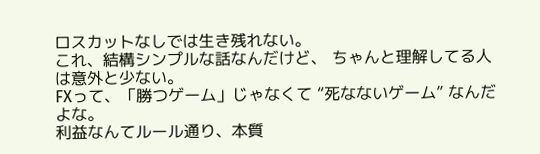ロスカットなしでは生き残れない。
これ、結構シンプルな話なんだけど、 ちゃんと理解してる人は意外と少ない。
FXって、「勝つゲーム」じゃなくて “死なないゲーム” なんだよな。
利益なんてルール通り、本質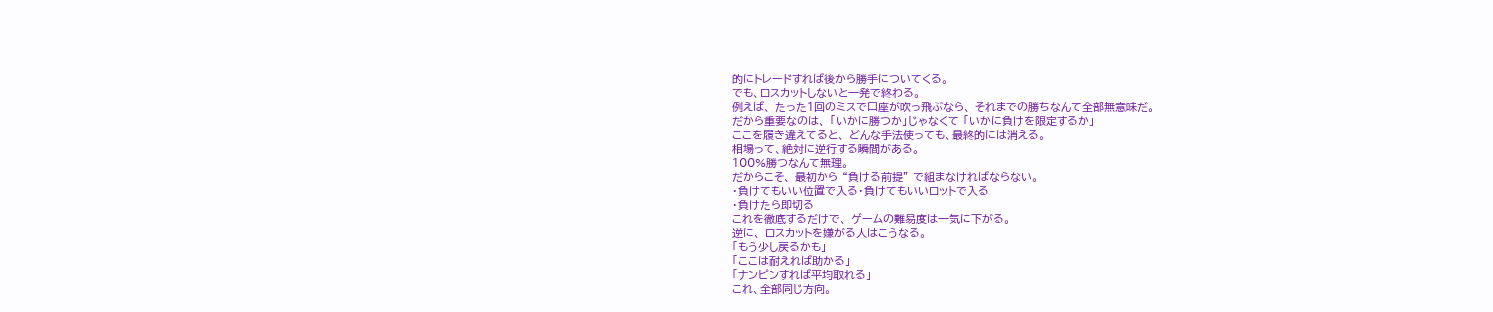的にトレードすれば後から勝手についてくる。
でも、ロスカットしないと一発で終わる。
例えば、 たった1回のミスで口座が吹っ飛ぶなら、 それまでの勝ちなんて全部無意味だ。
だから重要なのは、 「いかに勝つか」じゃなくて 「いかに負けを限定するか」
ここを履き違えてると、 どんな手法使っても、最終的には消える。
相場って、絶対に逆行する瞬間がある。
100%勝つなんて無理。
だからこそ、 最初から “負ける前提” で組まなければならない。
・負けてもいい位置で入る・負けてもいいロットで入る
・負けたら即切る
これを徹底するだけで、 ゲームの難易度は一気に下がる。
逆に、 ロスカットを嫌がる人はこうなる。
「もう少し戻るかも」
「ここは耐えれば助かる」
「ナンピンすれば平均取れる」
これ、全部同じ方向。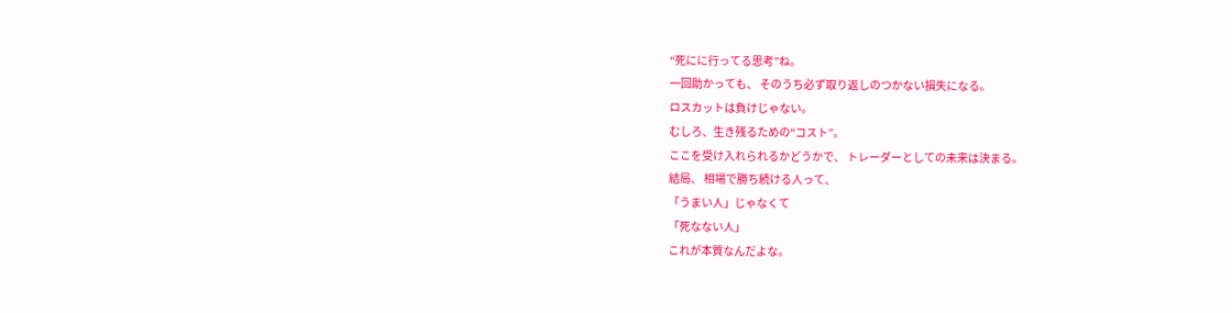“死にに行ってる思考”ね。
一回助かっても、 そのうち必ず取り返しのつかない損失になる。
ロスカットは負けじゃない。
むしろ、生き残るための“コスト”。
ここを受け入れられるかどうかで、 トレーダーとしての未来は決まる。
結局、 相場で勝ち続ける人って、
「うまい人」じゃなくて
「死なない人」
これが本質なんだよな。